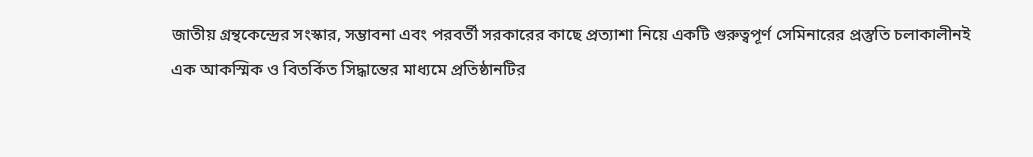জাতীয় গ্রন্থকেন্দ্রের সংস্কার, সম্ভাবনা এবং পরবর্তী সরকারের কাছে প্রত্যাশা নিয়ে একটি গুরুত্বপূর্ণ সেমিনারের প্রস্তুতি চলাকালীনই এক আকস্মিক ও বিতর্কিত সিদ্ধান্তের মাধ্যমে প্রতিষ্ঠানটির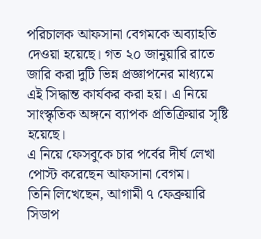পরিচালক আফসানা বেগমকে অব্যাহতি দেওয়া হয়েছে। গত ২০ জানুয়ারি রাতে জারি করা দুটি ভিন্ন প্রজ্ঞাপনের মাধ্যমে এই সিদ্ধান্ত কার্যকর করা হয়। এ নিয়ে সাংস্কৃতিক অঙ্গনে ব্যাপক প্রতিক্রিয়ার সৃষ্টি হয়েছে।
এ নিয়ে ফেসবুকে চার পর্বের দীর্ঘ লেখা পোস্ট করেছেন আফসানা বেগম।
তিনি লিখেছেন, আগামী ৭ ফেব্রুয়ারি সিডাপ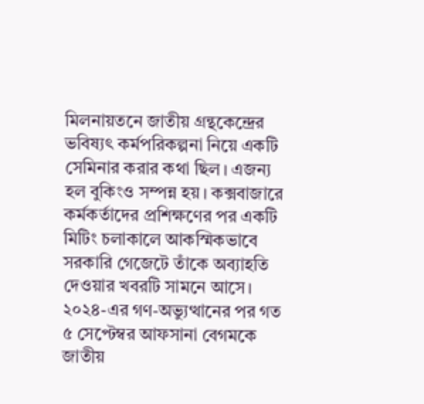মিলনায়তনে জাতীয় গ্রন্থকেন্দ্রের ভবিষ্যৎ কর্মপরিকল্পনা নিয়ে একটি সেমিনার করার কথা ছিল। এজন্য হল বুকিংও সম্পন্ন হয়। কক্সবাজারে কর্মকর্তাদের প্রশিক্ষণের পর একটি মিটিং চলাকালে আকস্মিকভাবে সরকারি গেজেটে তাঁকে অব্যাহতি দেওয়ার খবরটি সামনে আসে।
২০২৪-এর গণ-অভ্যুত্থানের পর গত ৫ সেপ্টেম্বর আফসানা বেগমকে জাতীয়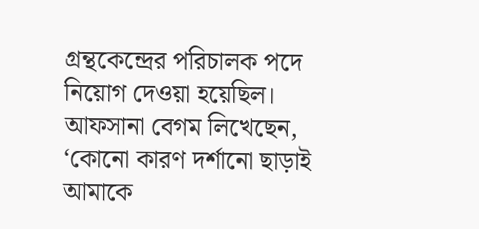গ্রন্থকেন্দ্রের পরিচালক পদে নিয়োগ দেওয়া হয়েছিল।
আফসানা বেগম লিখেছেন, ‘কোনো কারণ দর্শানো ছাড়াই আমাকে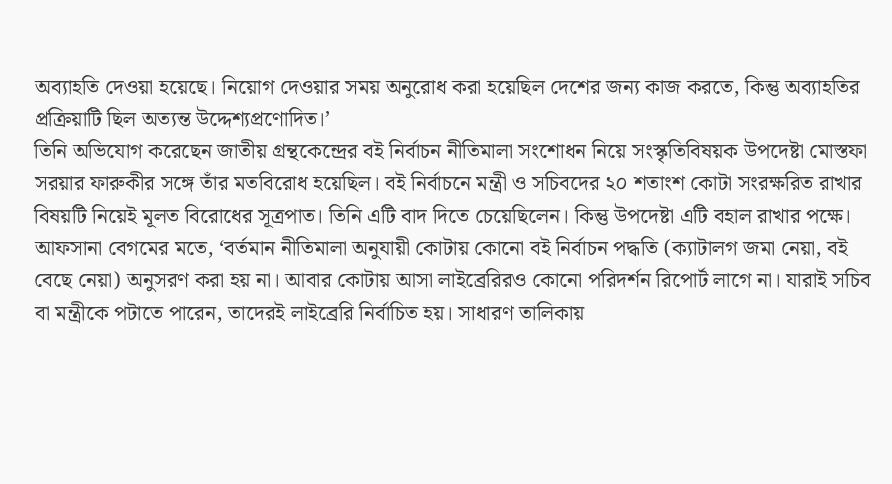অব্যাহতি দেওয়া হয়েছে। নিয়োগ দেওয়ার সময় অনুরোধ করা হয়েছিল দেশের জন্য কাজ করতে, কিন্তু অব্যাহতির প্রক্রিয়াটি ছিল অত্যন্ত উদ্দেশ্যপ্রণোদিত।’
তিনি অভিযোগ করেছেন জাতীয় গ্রন্থকেন্দ্রের বই নির্বাচন নীতিমালা সংশোধন নিয়ে সংস্কৃতিবিষয়ক উপদেষ্টা মোস্তফা সরয়ার ফারুকীর সঙ্গে তাঁর মতবিরোধ হয়েছিল। বই নির্বাচনে মন্ত্রী ও সচিবদের ২০ শতাংশ কোটা সংরক্ষরিত রাখার বিষয়টি নিয়েই মূলত বিরোধের সূত্রপাত। তিনি এটি বাদ দিতে চেয়েছিলেন। কিন্তু উপদেষ্টা এটি বহাল রাখার পক্ষে।
আফসানা বেগমের মতে, ‘বর্তমান নীতিমালা অনুযায়ী কোটায় কোনো বই নির্বাচন পদ্ধতি (ক্যাটালগ জমা নেয়া, বই বেছে নেয়া) অনুসরণ করা হয় না। আবার কোটায় আসা লাইব্রেরিরও কোনো পরিদর্শন রিপোর্ট লাগে না। যারাই সচিব বা মন্ত্রীকে পটাতে পারেন, তাদেরই লাইব্রেরি নির্বাচিত হয়। সাধারণ তালিকায়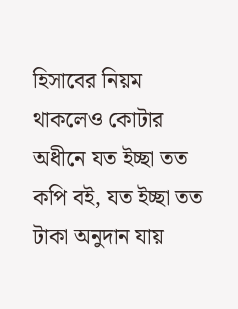হিসাবের নিয়ম থাকলেও কোটার অধীনে যত ইচ্ছা তত কপি বই, যত ইচ্ছা তত টাকা অনুদান যায়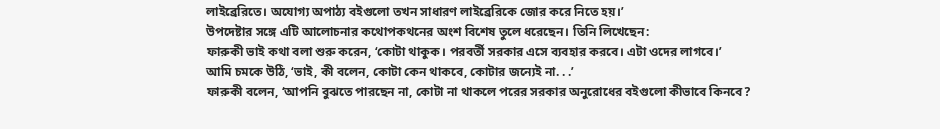লাইব্রেরিতে। অযোগ্য অপাঠ্য বইগুলো তখন সাধারণ লাইব্রেরিকে জোর করে নিতে হয়।’
উপদেষ্টার সঙ্গে এটি আলোচনার কথোপকথনের অংশ বিশেষ তুলে ধরেছেন। তিনি লিখেছেন:
ফারুকী ভাই কথা বলা শুরু করেন, ‘কোটা থাকুক। পরবর্তী সরকার এসে ব্যবহার করবে। এটা ওদের লাগবে।’
আমি চমকে উঠি, ‘ভাই, কী বলেন, কোটা কেন থাকবে, কোটার জন্যেই না. . .’
ফারুকী বলেন, ‘আপনি বুঝতে পারছেন না, কোটা না থাকলে পরের সরকার অনুরোধের বইগুলো কীভাবে কিনবে?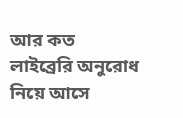আর কত লাইব্রেরি অনুরোধ নিয়ে আসে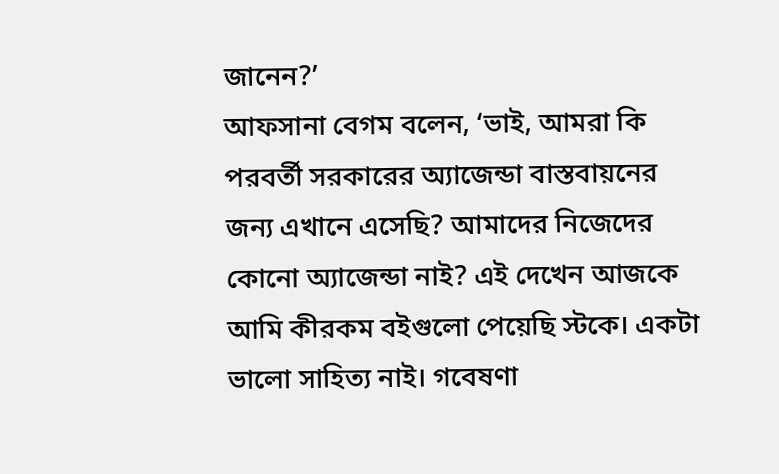জানেন?’
আফসানা বেগম বলেন, ‘ভাই, আমরা কি পরবর্তী সরকারের অ্যাজেন্ডা বাস্তবায়নের জন্য এখানে এসেছি? আমাদের নিজেদের কোনো অ্যাজেন্ডা নাই? এই দেখেন আজকে আমি কীরকম বইগুলো পেয়েছি স্টকে। একটা ভালো সাহিত্য নাই। গবেষণা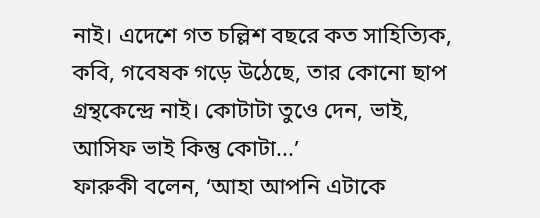নাই। এদেশে গত চল্লিশ বছরে কত সাহিত্যিক, কবি, গবেষক গড়ে উঠেছে, তার কোনো ছাপ গ্রন্থকেন্দ্রে নাই। কোটাটা তুওে দেন, ভাই, আসিফ ভাই কিন্তু কোটা...’
ফারুকী বলেন, ‘আহা আপনি এটাকে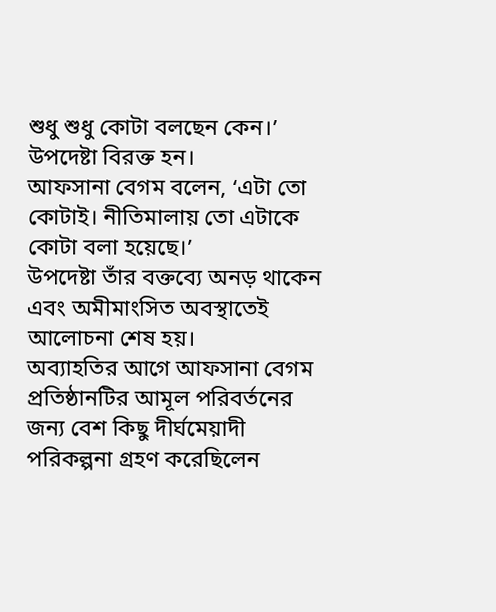শুধু শুধু কোটা বলছেন কেন।’ উপদেষ্টা বিরক্ত হন।
আফসানা বেগম বলেন, ‘এটা তো কোটাই। নীতিমালায় তো এটাকে কোটা বলা হয়েছে।’
উপদেষ্টা তাঁর বক্তব্যে অনড় থাকেন এবং অমীমাংসিত অবস্থাতেই আলোচনা শেষ হয়।
অব্যাহতির আগে আফসানা বেগম প্রতিষ্ঠানটির আমূল পরিবর্তনের জন্য বেশ কিছু দীর্ঘমেয়াদী পরিকল্পনা গ্রহণ করেছিলেন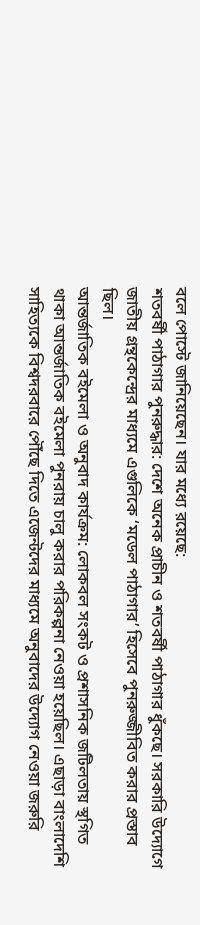বলে পোস্টে জানিয়েছেন। যার মধ্যে রয়েছে:
শতবর্ষী পাঠাগার পুনরুদ্ধার: দেশে অনেক প্রাচীন ও শতবর্ষী পাঠাগার ধুঁকছে। সরকারি উদ্যোগে জাতীয় গ্রন্থকেন্দ্রের মাধ্যমে এগুলিকে ‘মডেল পাঠাগার’ হিসেবে পুনরুজ্জীবিত করার প্রস্তাব ছিল।
আন্তর্জাতিক বইমেলা ও অনুবাদ কার্যক্রম: লোকবল সংকট ও প্রশাসনিক জটিলতায় স্থগিত থাকা আন্তর্জাতিক বইমেলা পুনরায় চালু করার পরিকল্পনা নেওয়া হয়েছিল। এছাড়া বাংলাদেশি সাহিত্যকে বিশ্বদরবারে পৌঁছে দিতে এজেন্টদের মাধ্যমে অনুবাদের উদ্যোগ নেওয়া জরুরি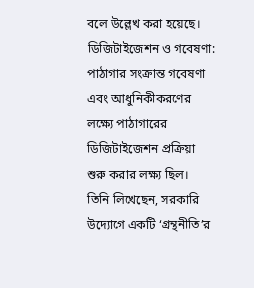বলে উল্লেখ করা হয়েছে।
ডিজিটাইজেশন ও গবেষণা: পাঠাগার সংক্রান্ত গবেষণা এবং আধুনিকীকরণের লক্ষ্যে পাঠাগারের ডিজিটাইজেশন প্রক্রিয়া শুরু করার লক্ষ্য ছিল।
তিনি লিখেছেন, সরকারি উদ্যোগে একটি ‘গ্রন্থনীতি’র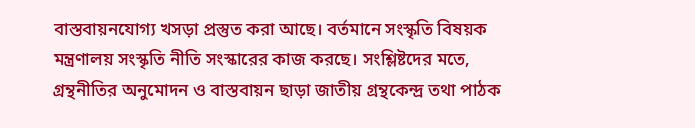বাস্তবায়নযোগ্য খসড়া প্রস্তুত করা আছে। বর্তমানে সংস্কৃতি বিষয়ক মন্ত্রণালয় সংস্কৃতি নীতি সংস্কারের কাজ করছে। সংশ্লিষ্টদের মতে, গ্রন্থনীতির অনুমোদন ও বাস্তবায়ন ছাড়া জাতীয় গ্রন্থকেন্দ্র তথা পাঠক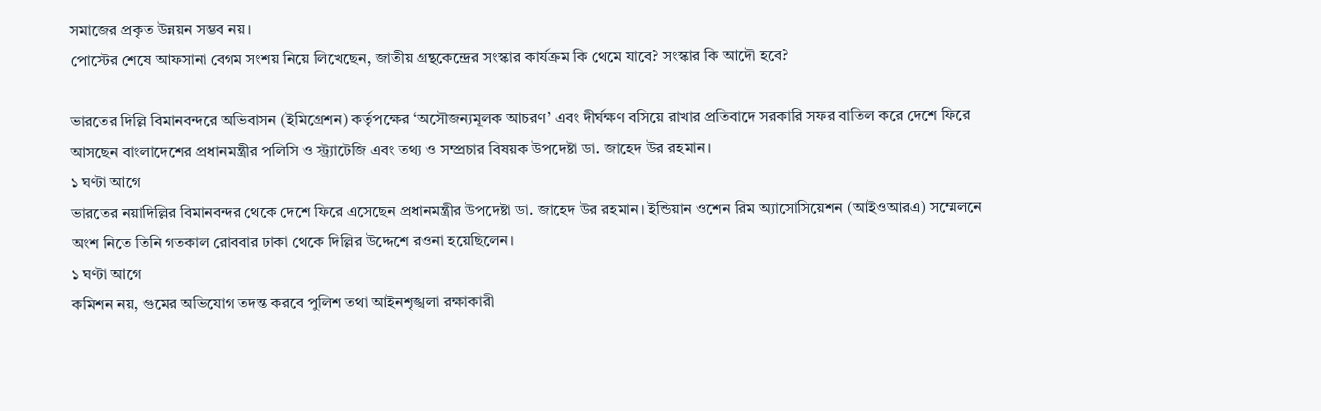সমাজের প্রকৃত উন্নয়ন সম্ভব নয়।
পোস্টের শেষে আফসানা বেগম সংশয় নিয়ে লিখেছেন, জাতীয় গ্রন্থকেন্দ্রের সংস্কার কার্যক্রম কি থেমে যাবে? সংস্কার কি আদৌ হবে?

ভারতের দিল্লি বিমানবন্দরে অভিবাসন (ইমিগ্রেশন) কর্তৃপক্ষের ‘অসৌজন্যমূলক আচরণ’ এবং দীর্ঘক্ষণ বসিয়ে রাখার প্রতিবাদে সরকারি সফর বাতিল করে দেশে ফিরে আসছেন বাংলাদেশের প্রধানমন্ত্রীর পলিসি ও স্ট্র্যাটেজি এবং তথ্য ও সম্প্রচার বিষয়ক উপদেষ্টা ডা. জাহেদ উর রহমান।
১ ঘণ্টা আগে
ভারতের নয়াদিল্লির বিমানবন্দর থেকে দেশে ফিরে এসেছেন প্রধানমন্ত্রীর উপদেষ্টা ডা. জাহেদ উর রহমান। ইন্ডিয়ান ওশেন রিম অ্যাসোসিয়েশন (আইওআরএ) সম্মেলনে অংশ নিতে তিনি গতকাল রোববার ঢাকা থেকে দিল্লির উদ্দেশে রওনা হয়েছিলেন।
১ ঘণ্টা আগে
কমিশন নয়, গুমের অভিযোগ তদন্ত করবে পুলিশ তথা আইনশৃঙ্খলা রক্ষাকারী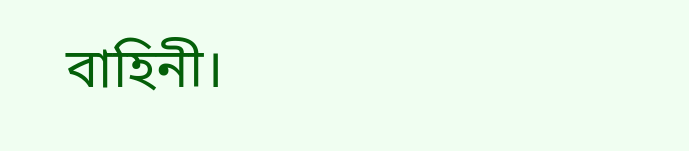বাহিনী।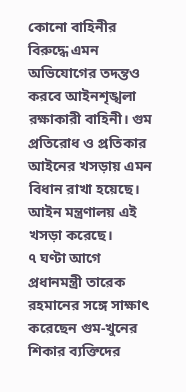কোনো বাহিনীর বিরুদ্ধে এমন অভিযোগের তদন্তও করবে আইনশৃঙ্খলা রক্ষাকারী বাহিনী। গুম প্রতিরোধ ও প্রতিকার আইনের খসড়ায় এমন বিধান রাখা হয়েছে। আইন মন্ত্রণালয় এই খসড়া করেছে।
৭ ঘণ্টা আগে
প্রধানমন্ত্রী তারেক রহমানের সঙ্গে সাক্ষাৎ করেছেন গুম-খুনের শিকার ব্যক্তিদের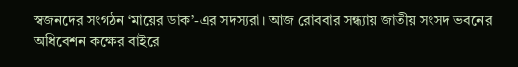স্বজনদের সংগঠন ‘মায়ের ডাক’-এর সদস্যরা। আজ রোববার সন্ধ্যায় জাতীয় সংসদ ভবনের অধিবেশন কক্ষের বাইরে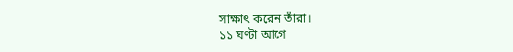সাক্ষাৎ করেন তাঁরা।
১১ ঘণ্টা আগে